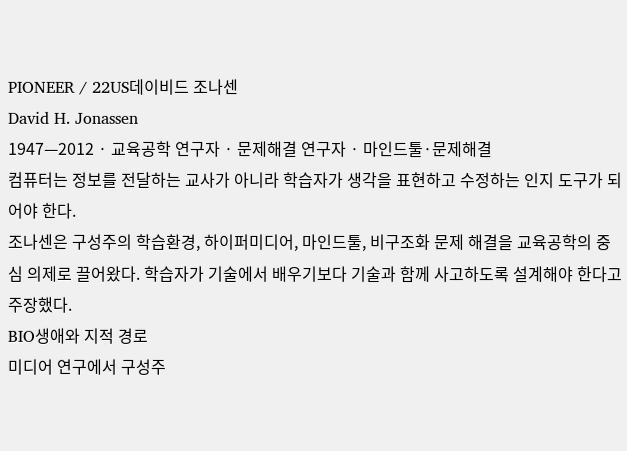PIONEER / 22US데이비드 조나센
David H. Jonassen
1947—2012 · 교육공학 연구자 · 문제해결 연구자 · 마인드툴·문제해결
컴퓨터는 정보를 전달하는 교사가 아니라 학습자가 생각을 표현하고 수정하는 인지 도구가 되어야 한다.
조나센은 구성주의 학습환경, 하이퍼미디어, 마인드툴, 비구조화 문제 해결을 교육공학의 중심 의제로 끌어왔다. 학습자가 기술에서 배우기보다 기술과 함께 사고하도록 설계해야 한다고 주장했다.
BIO생애와 지적 경로
미디어 연구에서 구성주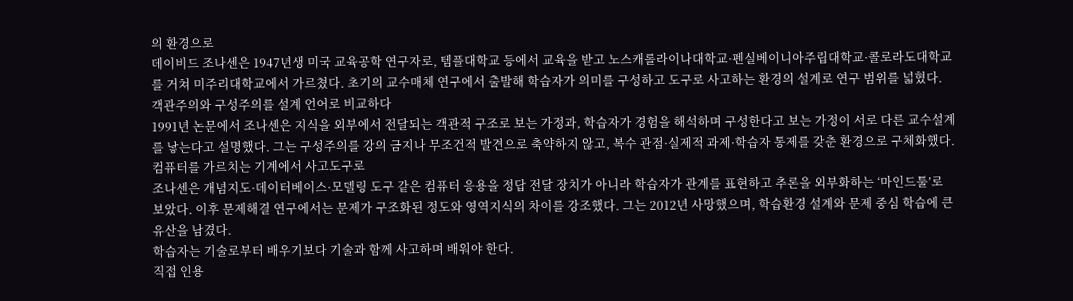의 환경으로
데이비드 조나센은 1947년생 미국 교육공학 연구자로, 템플대학교 등에서 교육을 받고 노스캐롤라이나대학교·펜실베이니아주립대학교·콜로라도대학교를 거쳐 미주리대학교에서 가르쳤다. 초기의 교수매체 연구에서 출발해 학습자가 의미를 구성하고 도구로 사고하는 환경의 설계로 연구 범위를 넓혔다.
객관주의와 구성주의를 설계 언어로 비교하다
1991년 논문에서 조나센은 지식을 외부에서 전달되는 객관적 구조로 보는 가정과, 학습자가 경험을 해석하며 구성한다고 보는 가정이 서로 다른 교수설계를 낳는다고 설명했다. 그는 구성주의를 강의 금지나 무조건적 발견으로 축약하지 않고, 복수 관점·실제적 과제·학습자 통제를 갖춘 환경으로 구체화했다.
컴퓨터를 가르치는 기계에서 사고도구로
조나센은 개념지도·데이터베이스·모델링 도구 같은 컴퓨터 응용을 정답 전달 장치가 아니라 학습자가 관계를 표현하고 추론을 외부화하는 ‘마인드툴’로 보았다. 이후 문제해결 연구에서는 문제가 구조화된 정도와 영역지식의 차이를 강조했다. 그는 2012년 사망했으며, 학습환경 설계와 문제 중심 학습에 큰 유산을 남겼다.
학습자는 기술로부터 배우기보다 기술과 함께 사고하며 배워야 한다.
직접 인용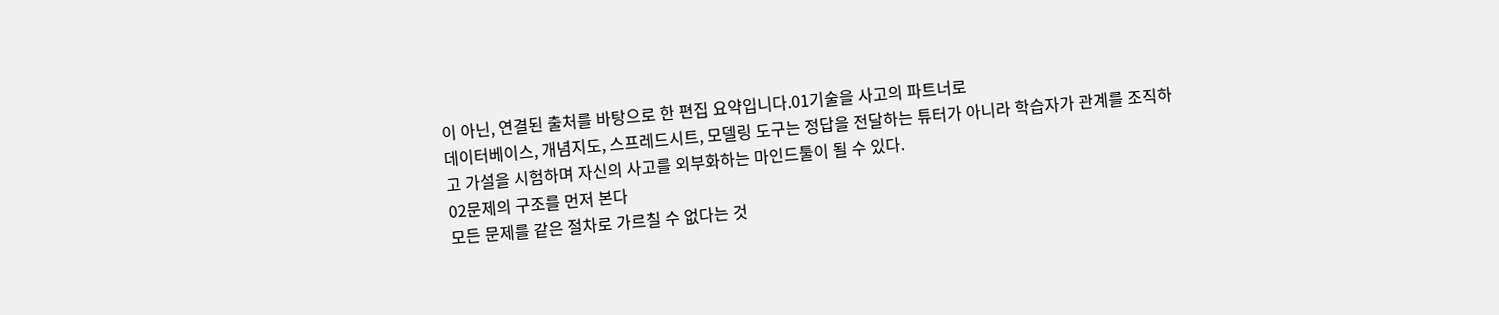이 아닌, 연결된 출처를 바탕으로 한 편집 요약입니다.01기술을 사고의 파트너로
데이터베이스, 개념지도, 스프레드시트, 모델링 도구는 정답을 전달하는 튜터가 아니라 학습자가 관계를 조직하고 가설을 시험하며 자신의 사고를 외부화하는 마인드툴이 될 수 있다.
02문제의 구조를 먼저 본다
모든 문제를 같은 절차로 가르칠 수 없다는 것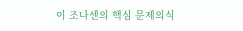이 조나센의 핵심 문제의식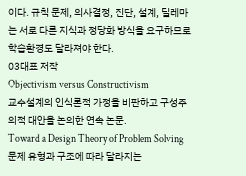이다. 규칙 문제, 의사결정, 진단, 설계, 딜레마는 서로 다른 지식과 정당화 방식을 요구하므로 학습환경도 달라져야 한다.
03대표 저작
Objectivism versus Constructivism
교수설계의 인식론적 가정을 비판하고 구성주의적 대안을 논의한 연속 논문.
Toward a Design Theory of Problem Solving
문제 유형과 구조에 따라 달라지는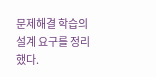문제해결 학습의 설계 요구를 정리했다.